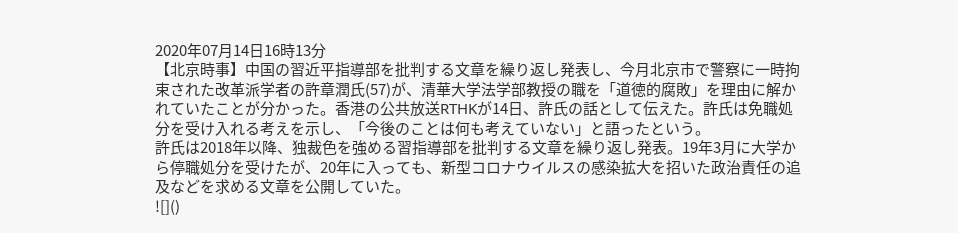2020年07月14日16時13分
【北京時事】中国の習近平指導部を批判する文章を繰り返し発表し、今月北京市で警察に一時拘束された改革派学者の許章潤氏(57)が、清華大学法学部教授の職を「道徳的腐敗」を理由に解かれていたことが分かった。香港の公共放送RTHKが14日、許氏の話として伝えた。許氏は免職処分を受け入れる考えを示し、「今後のことは何も考えていない」と語ったという。
許氏は2018年以降、独裁色を強める習指導部を批判する文章を繰り返し発表。19年3月に大学から停職処分を受けたが、20年に入っても、新型コロナウイルスの感染拡大を招いた政治責任の追及などを求める文章を公開していた。
![]()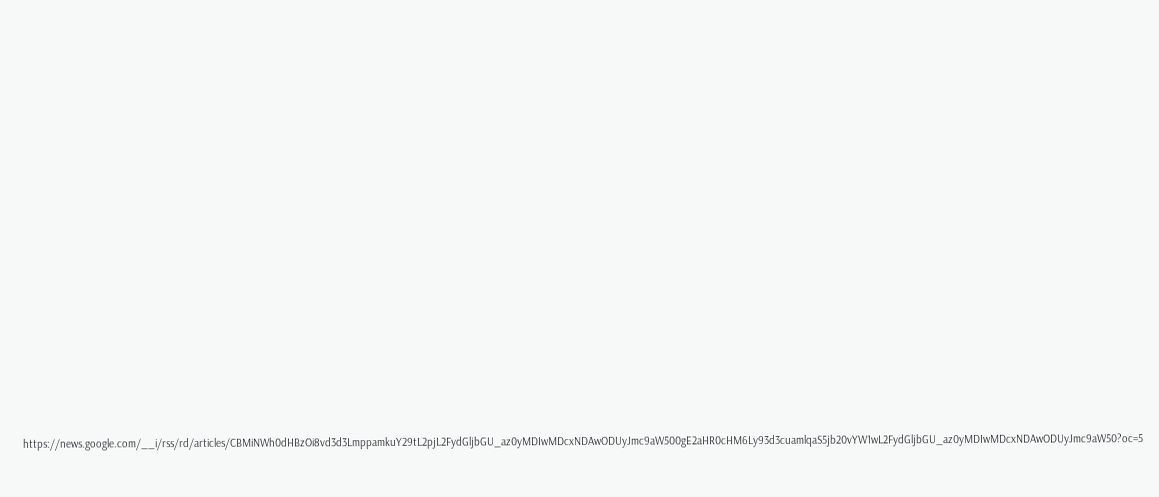https://news.google.com/__i/rss/rd/articles/CBMiNWh0dHBzOi8vd3d3LmppamkuY29tL2pjL2FydGljbGU_az0yMDIwMDcxNDAwODUyJmc9aW500gE2aHR0cHM6Ly93d3cuamlqaS5jb20vYW1wL2FydGljbGU_az0yMDIwMDcxNDAwODUyJmc9aW50?oc=5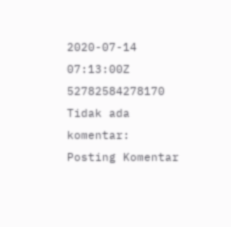2020-07-14 07:13:00Z
52782584278170
Tidak ada komentar:
Posting Komentar